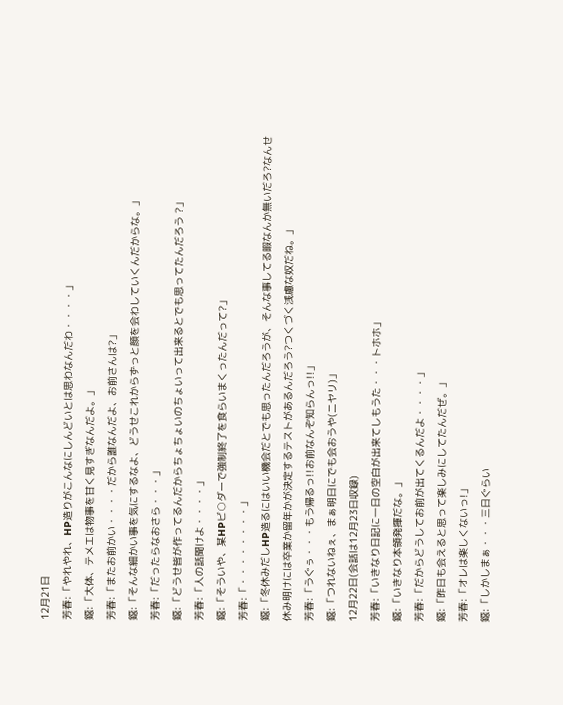12月21日
芳春:「やれやれ、HP造りがこんなにしんどいとは思わなんだわ・・・・」
鐚:「大体、テメエは物事を甘く見すぎなんだよ。」
芳春:「またお前かい・・・・だから誰なんだよ、お前さんは?」
鐚:「そんな細かい事を気にするなよ、どうせこれからずっと顔を会わしていくんだからな。」
芳春:「だったらなおさら・・・」
鐚:「どうせ皆が作ってるんだからちょちょいのちょいって出来るとでも思ってたんだろう ?」
芳春:「人の話聞けよ・・・・」
鐚:「そういや、某HPビ○ダーで強制終了を食らいまくったんだって?」
芳春:「・・・・・・・・」
鐚:「冬休みだしHP造るにはいい機会だとでも思ったんだろうが、そんな事してる暇なんか無いだろ?なんせ休み明けには卒業か留年かが決定するテストがあるんだろう?つくづく浅慮な奴だね。」
芳春:「うぐぅ・・・もう帰るっ!!お前なんぞ知らんっ!!」
鐚:「つれないねぇ、まぁ明日にでも会おうや(ニヤリ)」
12月22日(会話は12月23日収録)
芳春:「いきなり日記に一日の空白が出来てしもうた・・・トホホ」
鐚:「いきなり本領発揮だな。」
芳春:「だからどうしてお前が出てくるんだよ・・・・」
鐚:「昨日も会えると思って楽しみにしてたんだぜ。」
芳春:「オレは楽しくないっ!」
鐚:「しかしまぁ・・・三日ぐらい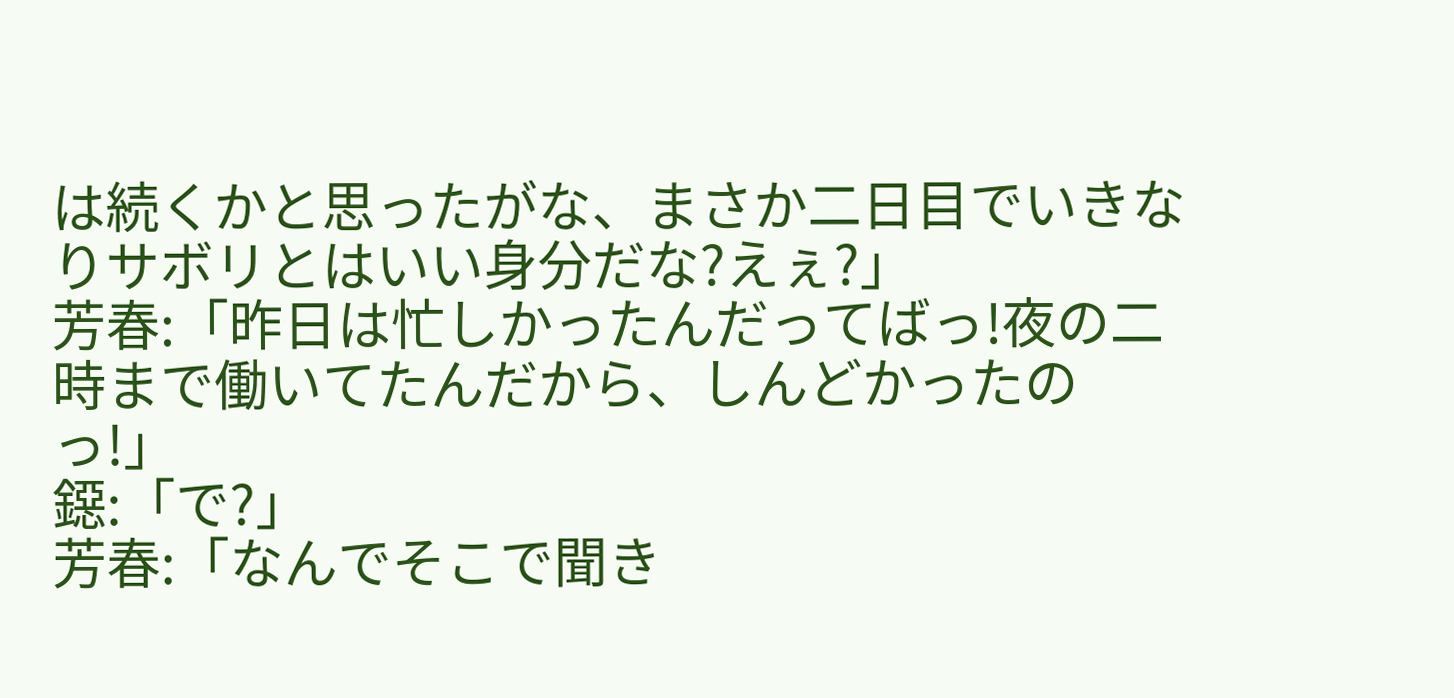は続くかと思ったがな、まさか二日目でいきなりサボリとはいい身分だな?えぇ?」
芳春:「昨日は忙しかったんだってばっ!夜の二時まで働いてたんだから、しんどかったのっ!」
鐚:「で?」
芳春:「なんでそこで聞き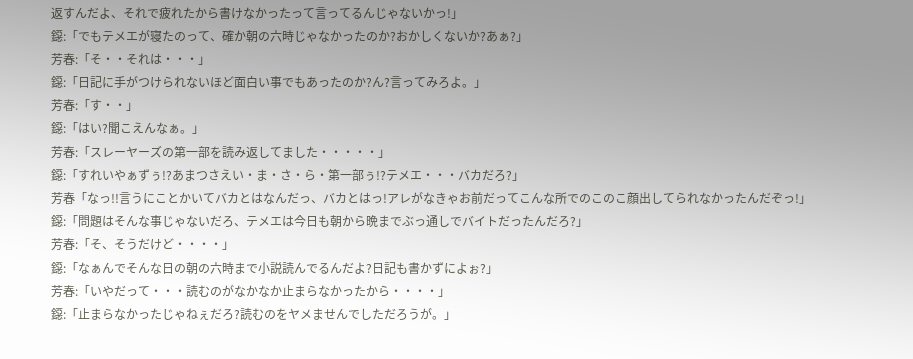返すんだよ、それで疲れたから書けなかったって言ってるんじゃないかっ!」
鐚:「でもテメエが寝たのって、確か朝の六時じゃなかったのか?おかしくないか?あぁ?」
芳春:「そ・・それは・・・」
鐚:「日記に手がつけられないほど面白い事でもあったのか?ん?言ってみろよ。」
芳春:「す・・」
鐚:「はい?聞こえんなぁ。」
芳春:「スレーヤーズの第一部を読み返してました・・・・・」
鐚:「すれいやぁずぅ!?あまつさえい・ま・さ・ら・第一部ぅ!?テメエ・・・バカだろ?」
芳春「なっ!!言うにことかいてバカとはなんだっ、バカとはっ!アレがなきゃお前だってこんな所でのこのこ顔出してられなかったんだぞっ!」
鐚:「問題はそんな事じゃないだろ、テメエは今日も朝から晩までぶっ通しでバイトだったんだろ?」
芳春:「そ、そうだけど・・・・」
鐚:「なぁんでそんな日の朝の六時まで小説読んでるんだよ?日記も書かずによぉ?」
芳春:「いやだって・・・読むのがなかなか止まらなかったから・・・・」
鐚:「止まらなかったじゃねぇだろ?読むのをヤメませんでしただろうが。」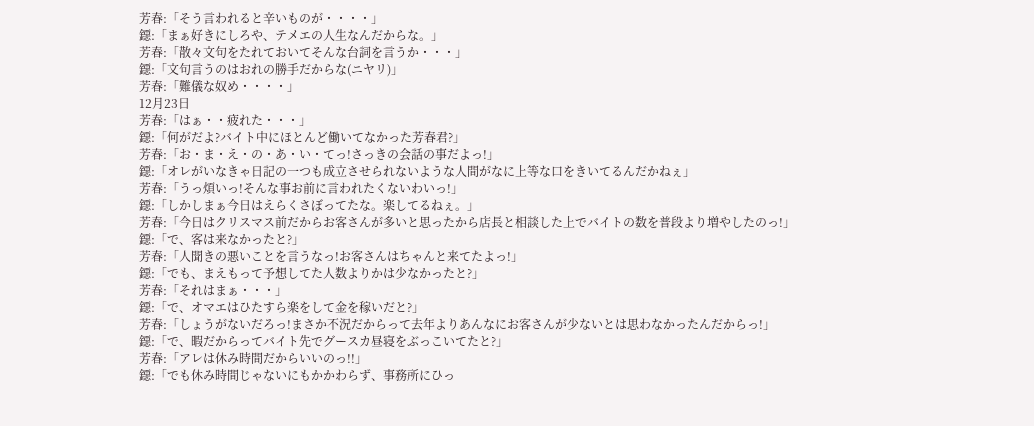芳春:「そう言われると辛いものが・・・・」
鐚:「まぁ好きにしろや、テメエの人生なんだからな。」
芳春:「散々文句をたれておいてそんな台詞を言うか・・・」
鐚:「文句言うのはおれの勝手だからな(ニヤリ)」
芳春:「難儀な奴め・・・・」
12月23日
芳春:「はぁ・・疲れた・・・」
鐚:「何がだよ?バイト中にほとんど働いてなかった芳春君?」
芳春:「お・ま・え・の・あ・い・てっ!さっきの会話の事だよっ!」
鐚:「オレがいなきゃ日記の一つも成立させられないような人間がなに上等な口をきいてるんだかねぇ」
芳春:「うっ煩いっ!そんな事お前に言われたくないわいっ!」
鐚:「しかしまぁ今日はえらくさぼってたな。楽してるねぇ。」
芳春:「今日はクリスマス前だからお客さんが多いと思ったから店長と相談した上でバイトの数を普段より増やしたのっ!」
鐚:「で、客は来なかったと?」
芳春:「人聞きの悪いことを言うなっ!お客さんはちゃんと来てたよっ!」
鐚:「でも、まえもって予想してた人数よりかは少なかったと?」
芳春:「それはまぁ・・・」
鐚:「で、オマエはひたすら楽をして金を稼いだと?」
芳春:「しょうがないだろっ!まさか不況だからって去年よりあんなにお客さんが少ないとは思わなかったんだからっ!」
鐚:「で、暇だからってバイト先でグースカ昼寝をぶっこいてたと?」
芳春:「アレは休み時間だからいいのっ!!」
鐚:「でも休み時間じゃないにもかかわらず、事務所にひっ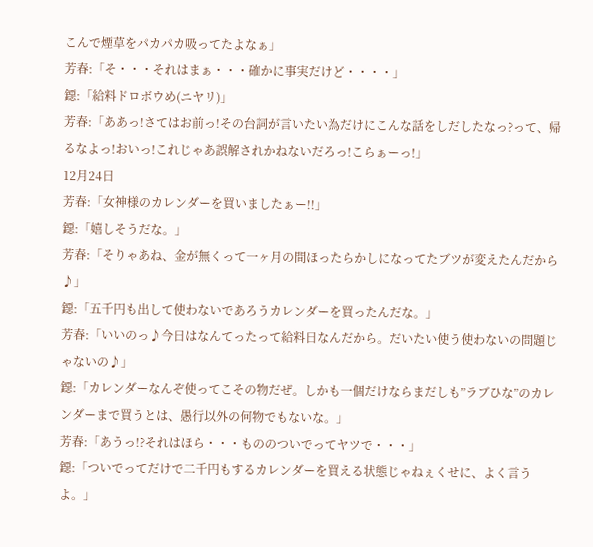こんで煙草をパカパカ吸ってたよなぁ」
芳春:「そ・・・それはまぁ・・・確かに事実だけど・・・・」
鐚:「給料ドロボウめ(ニヤリ)」
芳春:「ああっ!さてはお前っ!その台詞が言いたい為だけにこんな話をしだしたなっ?って、帰るなよっ!おいっ!これじゃあ誤解されかねないだろっ!こらぁーっ!」
12月24日
芳春:「女神様のカレンダーを買いましたぁー!!」
鐚:「嬉しそうだな。」
芳春:「そりゃあね、金が無くって一ヶ月の間ほったらかしになってたブツが変えたんだから♪」
鐚:「五千円も出して使わないであろうカレンダーを買ったんだな。」
芳春:「いいのっ♪今日はなんてったって給料日なんだから。だいたい使う使わないの問題じゃないの♪」
鐚:「カレンダーなんぞ使ってこその物だぜ。しかも一個だけならまだしも”ラブひな”のカレンダーまで買うとは、愚行以外の何物でもないな。」
芳春:「あうっ!?それはほら・・・もののついでってヤツで・・・」
鐚:「ついでってだけで二千円もするカレンダーを買える状態じゃねぇくせに、よく言うよ。」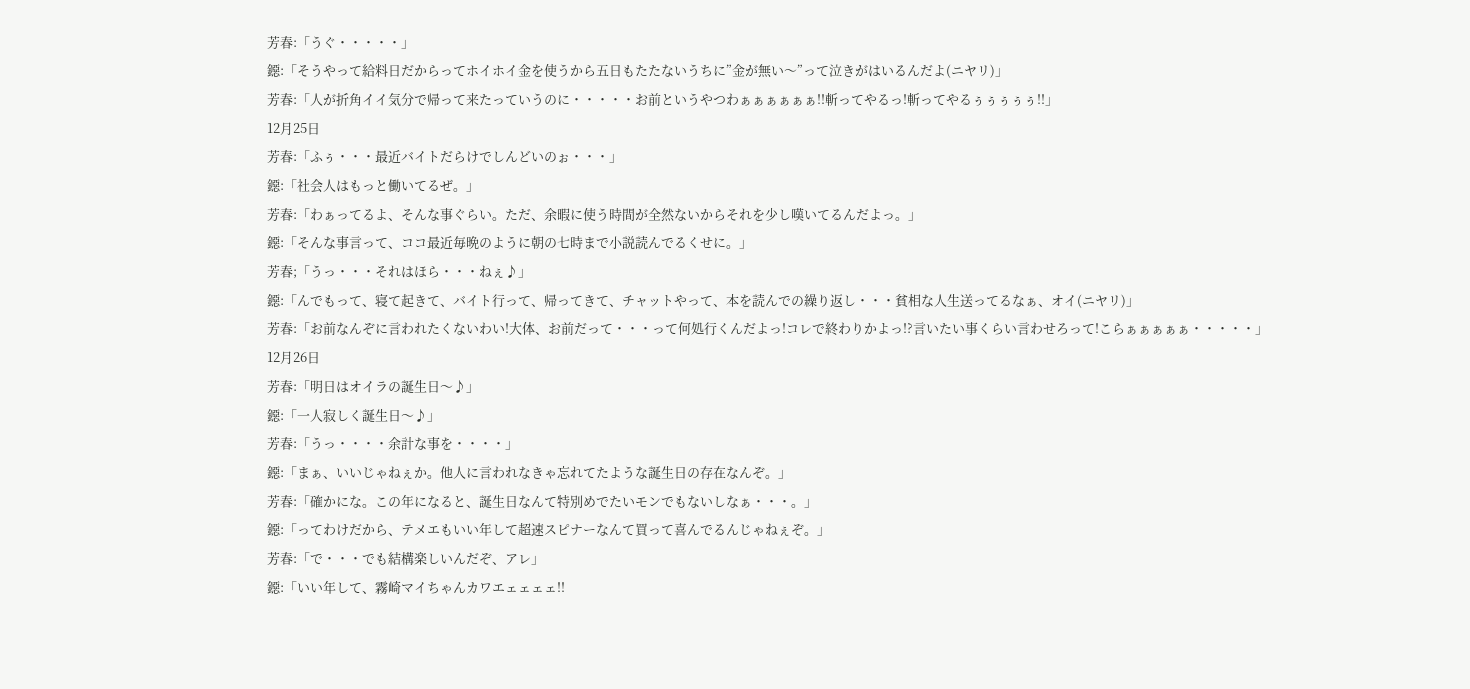芳春:「うぐ・・・・・」
鐚:「そうやって給料日だからってホイホイ金を使うから五日もたたないうちに”金が無い〜”って泣きがはいるんだよ(ニヤリ)」
芳春:「人が折角イイ気分で帰って来たっていうのに・・・・・お前というやつわぁぁぁぁぁぁ!!斬ってやるっ!斬ってやるぅぅぅぅぅ!!」
12月25日
芳春:「ふぅ・・・最近バイトだらけでしんどいのぉ・・・」
鐚:「社会人はもっと働いてるぜ。」
芳春:「わぁってるよ、そんな事ぐらい。ただ、余暇に使う時間が全然ないからそれを少し嘆いてるんだよっ。」
鐚:「そんな事言って、ココ最近毎晩のように朝の七時まで小説読んでるくせに。」
芳春;「うっ・・・それはほら・・・ねぇ♪」
鐚:「んでもって、寝て起きて、バイト行って、帰ってきて、チャットやって、本を読んでの繰り返し・・・貧相な人生送ってるなぁ、オイ(ニヤリ)」
芳春:「お前なんぞに言われたくないわい!大体、お前だって・・・って何処行くんだよっ!コレで終わりかよっ!?言いたい事くらい言わせろって!こらぁぁぁぁぁ・・・・・」
12月26日
芳春:「明日はオイラの誕生日〜♪」
鐚:「一人寂しく誕生日〜♪」
芳春:「うっ・・・・余計な事を・・・・」
鐚:「まぁ、いいじゃねぇか。他人に言われなきゃ忘れてたような誕生日の存在なんぞ。」
芳春:「確かにな。この年になると、誕生日なんて特別めでたいモンでもないしなぁ・・・。」
鐚:「ってわけだから、テメエもいい年して超速スピナーなんて買って喜んでるんじゃねぇぞ。」
芳春:「で・・・でも結構楽しいんだぞ、アレ」
鐚:「いい年して、霧崎マイちゃんカワエェェェェ!!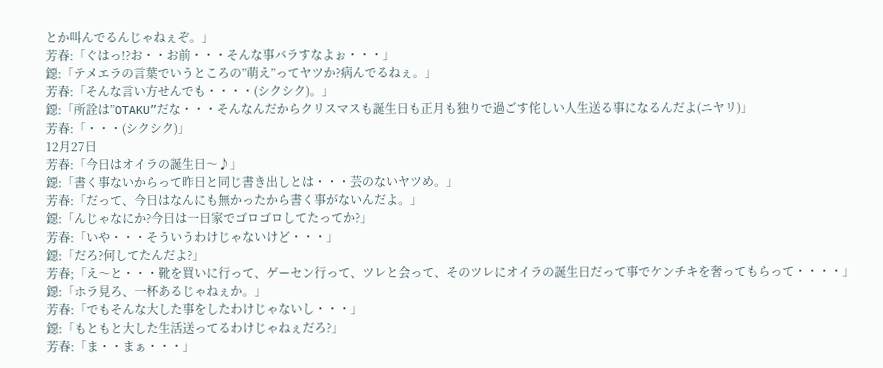とか叫んでるんじゃねぇぞ。」
芳春:「ぐはっ!?お・・お前・・・そんな事バラすなよぉ・・・」
鐚:「テメエラの言葉でいうところの”萌え”ってヤツか?病んでるねぇ。」
芳春:「そんな言い方せんでも・・・・(シクシク)。」
鐚:「所詮は”OTAKU”だな・・・そんなんだからクリスマスも誕生日も正月も独りで過ごす侘しい人生送る事になるんだよ(ニヤリ)」
芳春:「・・・(シクシク)」
12月27日
芳春:「今日はオイラの誕生日〜♪」
鐚:「書く事ないからって昨日と同じ書き出しとは・・・芸のないヤツめ。」
芳春:「だって、今日はなんにも無かったから書く事がないんだよ。」
鐚:「んじゃなにか?今日は一日家でゴロゴロしてたってか?」
芳春:「いや・・・そういうわけじゃないけど・・・」
鐚:「だろ?何してたんだよ?」
芳春;「え〜と・・・靴を買いに行って、ゲーセン行って、ツレと会って、そのツレにオイラの誕生日だって事でケンチキを奢ってもらって・・・・」
鐚:「ホラ見ろ、一杯あるじゃねぇか。」
芳春:「でもそんな大した事をしたわけじゃないし・・・」
鐚:「もともと大した生活送ってるわけじゃねぇだろ?」
芳春:「ま・・まぁ・・・」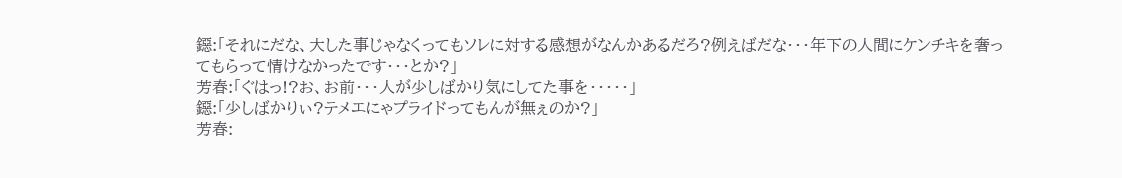鐚:「それにだな、大した事じゃなくってもソレに対する感想がなんかあるだろ?例えばだな・・・年下の人間にケンチキを奢ってもらって情けなかったです・・・とか?」
芳春:「ぐはっ!?お、お前・・・人が少しばかり気にしてた事を・・・・・」
鐚:「少しばかりぃ?テメエにゃプライドってもんが無ぇのか?」
芳春: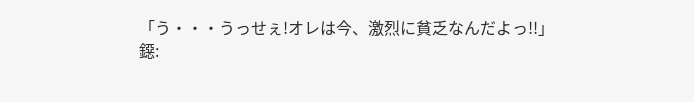「う・・・うっせぇ!オレは今、激烈に貧乏なんだよっ!!」
鐚: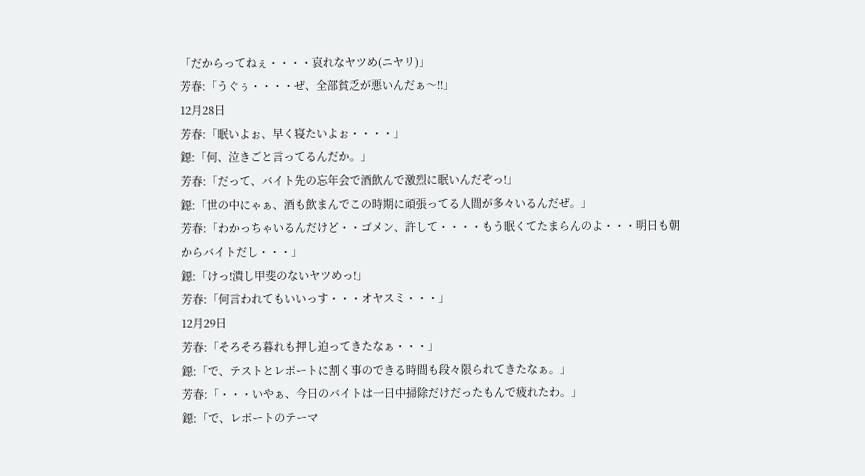「だからってねぇ・・・・哀れなヤツめ(ニヤリ)」
芳春:「うぐぅ・・・・ぜ、全部貧乏が悪いんだぁ〜!!」
12月28日
芳春:「眠いよぉ、早く寝たいよぉ・・・・」
鐚:「何、泣きごと言ってるんだか。」
芳春:「だって、バイト先の忘年会で酒飲んで激烈に眠いんだぞっ!」
鐚:「世の中にゃぁ、酒も飲まんでこの時期に頑張ってる人間が多々いるんだぜ。」
芳春:「わかっちゃいるんだけど・・ゴメン、許して・・・・もう眠くてたまらんのよ・・・明日も朝からバイトだし・・・」
鐚:「けっ!潰し甲斐のないヤツめっ!」
芳春:「何言われてもいいっす・・・オヤスミ・・・」
12月29日
芳春:「そろそろ暮れも押し迫ってきたなぁ・・・」
鐚:「で、テストとレポートに割く事のできる時間も段々限られてきたなぁ。」
芳春:「・・・いやぁ、今日のバイトは一日中掃除だけだったもんで疲れたわ。」
鐚:「で、レポートのテーマ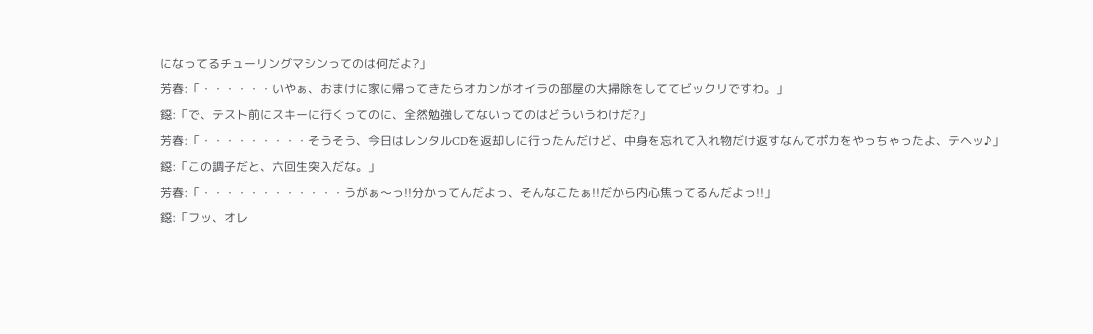になってるチューリングマシンってのは何だよ?」
芳春:「・・・・・・いやぁ、おまけに家に帰ってきたらオカンがオイラの部屋の大掃除をしててビックリですわ。」
鐚:「で、テスト前にスキーに行くってのに、全然勉強してないってのはどういうわけだ?」
芳春:「・・・・・・・・・そうそう、今日はレンタルCDを返却しに行ったんだけど、中身を忘れて入れ物だけ返すなんてポカをやっちゃったよ、テヘッ♪」
鐚:「この調子だと、六回生突入だな。」
芳春:「・・・・・・・・・・・・うがぁ〜っ!!分かってんだよっ、そんなこたぁ!!だから内心焦ってるんだよっ!!」
鐚:「フッ、オレ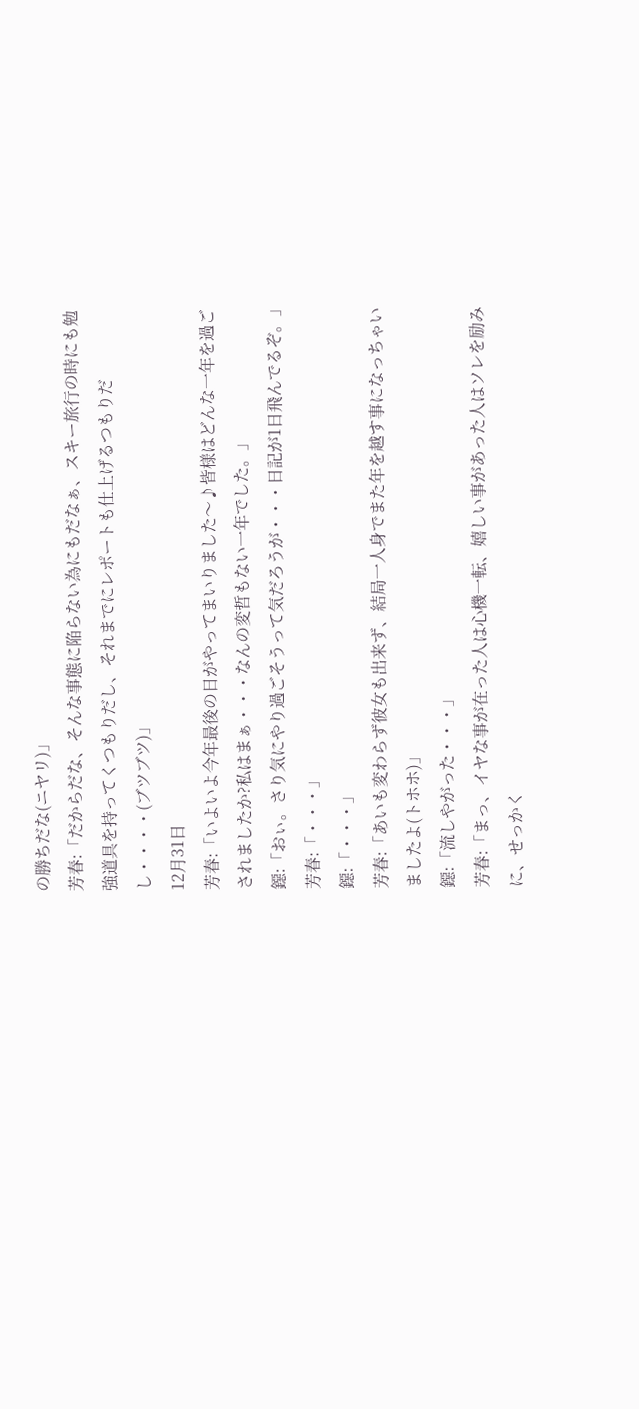の勝ちだな(ニヤリ)」
芳春:「だからだな、そんな事態に陥らない為にもだなぁ、スキー旅行の時にも勉強道具を持ってくつもりだし、それまでにレポートも仕上げるつもりだし・・・・(ブツブツ)」
12月31日
芳春:「いよいよ今年最後の日がやってまいりました〜♪皆様はどんな一年を過ごされましたか?私はまぁ・・・なんの変哲もない一年でした。」
鐚:「おぃ。さり気にやり過ごそうって気だろうが・・・日記が1日飛んでるぞ。」
芳春:「・・・」
鐚:「・・・」
芳春:「あいも変わらず彼女も出来ず、結局一人身でまた年を越す事になっちゃいましたよ(トホホ)」
鐚:「流しやがった・・・」
芳春:「まっ、イヤな事が在った人は心機一転、嬉しい事があった人はソレを励みに、せっかく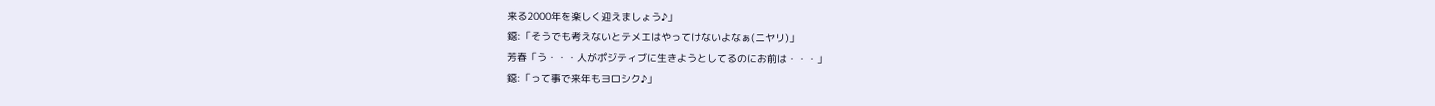来る2000年を楽しく迎えましょう♪」
鐚:「そうでも考えないとテメエはやってけないよなぁ(ニヤリ)」
芳春「う・・・人がポジティブに生きようとしてるのにお前は・・・」
鐚:「って事で来年もヨロシク♪」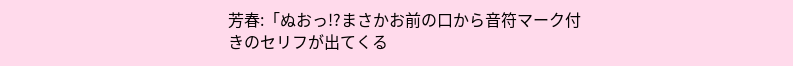芳春:「ぬおっ!?まさかお前の口から音符マーク付きのセリフが出てくる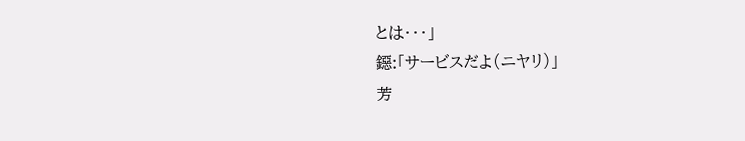とは・・・」
鐚:「サービスだよ(ニヤリ)」
芳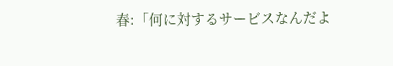春:「何に対するサービスなんだよ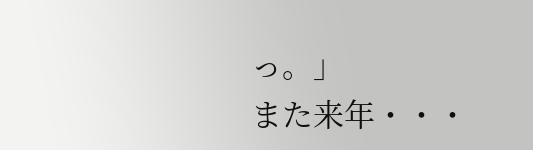っ。」
また来年・・・